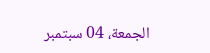الجمعة، 04 سبتمبر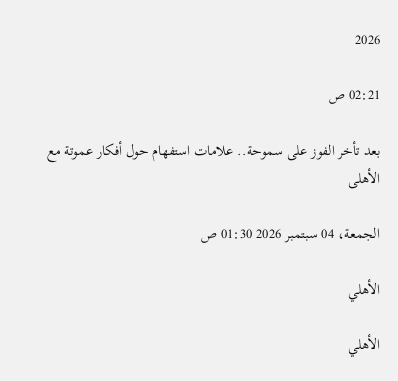2026

02:21 ص

بعد تأخر الفوز على سموحة.. علامات استفهام حول أفكار عموتة مع الأهلى

الجمعة، 04 سبتمبر 2026 01:30 ص

الأهلي

الأهلي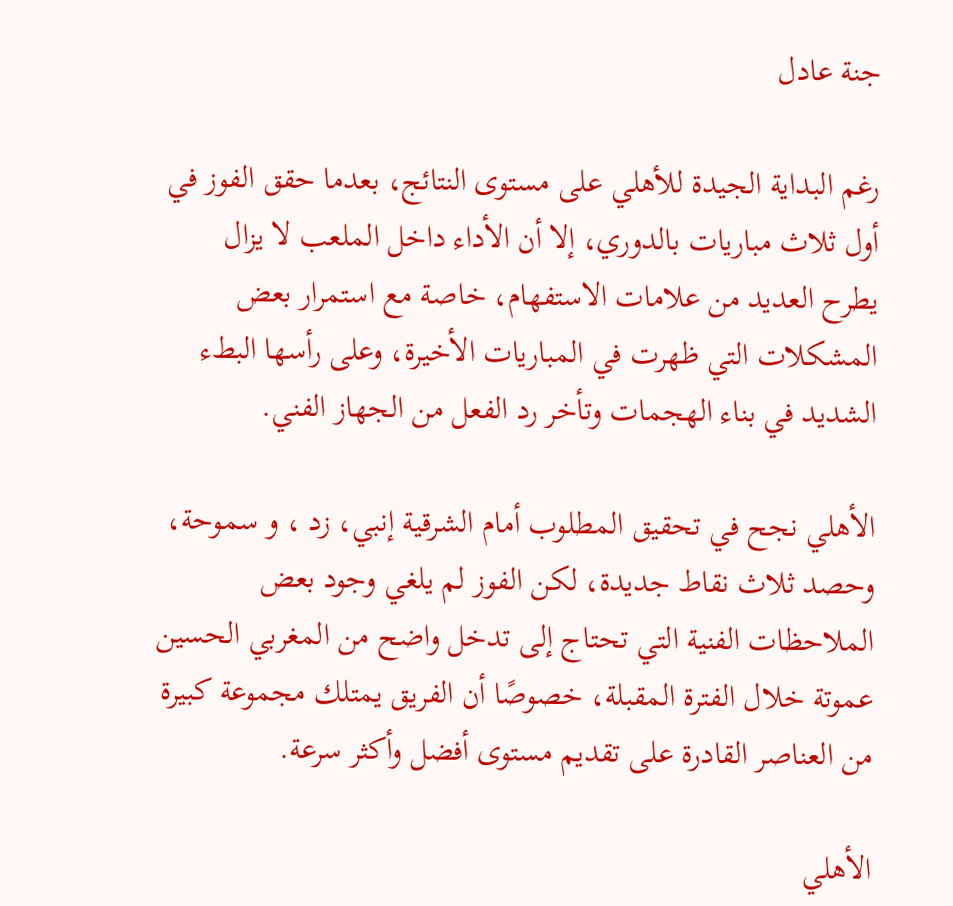جنة عادل

رغم البداية الجيدة للأهلي على مستوى النتائج، بعدما حقق الفوز في أول ثلاث مباريات بالدوري، إلا أن الأداء داخل الملعب لا يزال يطرح العديد من علامات الاستفهام، خاصة مع استمرار بعض المشكلات التي ظهرت في المباريات الأخيرة، وعلى رأسها البطء الشديد في بناء الهجمات وتأخر رد الفعل من الجهاز الفني.

الأهلي نجح في تحقيق المطلوب أمام الشرقية إنبي، زد ، و سموحة، وحصد ثلاث نقاط جديدة، لكن الفوز لم يلغي وجود بعض الملاحظات الفنية التي تحتاج إلى تدخل واضح من المغربي الحسين عموتة خلال الفترة المقبلة، خصوصًا أن الفريق يمتلك مجموعة كبيرة من العناصر القادرة على تقديم مستوى أفضل وأكثر سرعة.

الأهلي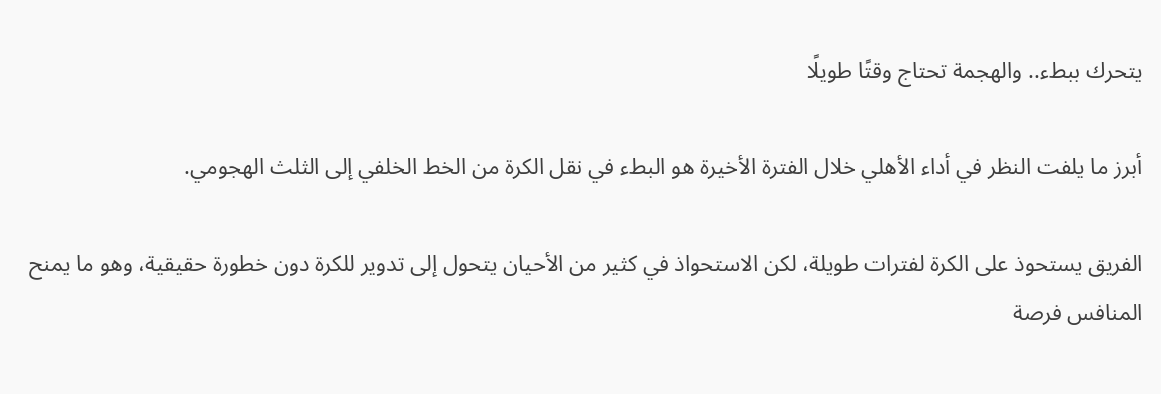يتحرك ببطء.. والهجمة تحتاج وقتًا طويلًا

أبرز ما يلفت النظر في أداء الأهلي خلال الفترة الأخيرة هو البطء في نقل الكرة من الخط الخلفي إلى الثلث الهجومي.

الفريق يستحوذ على الكرة لفترات طويلة، لكن الاستحواذ في كثير من الأحيان يتحول إلى تدوير للكرة دون خطورة حقيقية، وهو ما يمنح المنافس فرصة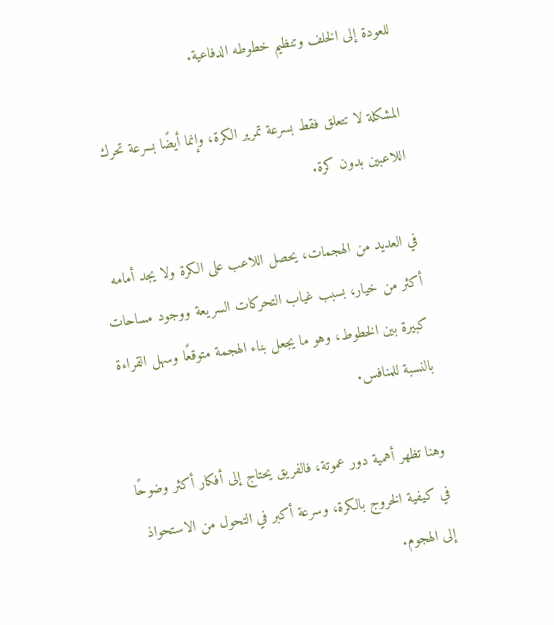للعودة إلى الخلف وتنظيم خطوطه الدفاعية.

المشكلة لا تتعلق فقط بسرعة تمرير الكرة، وإنما أيضًا بسرعة تحرك اللاعبين بدون كرة.

في العديد من الهجمات، يحصل اللاعب على الكرة ولا يجد أمامه أكثر من خيار، بسبب غياب التحركات السريعة ووجود مساحات كبيرة بين الخطوط، وهو ما يجعل بناء الهجمة متوقعًا وسهل القراءة بالنسبة للمنافس.

وهنا تظهر أهمية دور عموتة، فالفريق يحتاج إلى أفكار أكثر وضوحًا في كيفية الخروج بالكرة، وسرعة أكبر في التحول من الاستحواذ إلى الهجوم.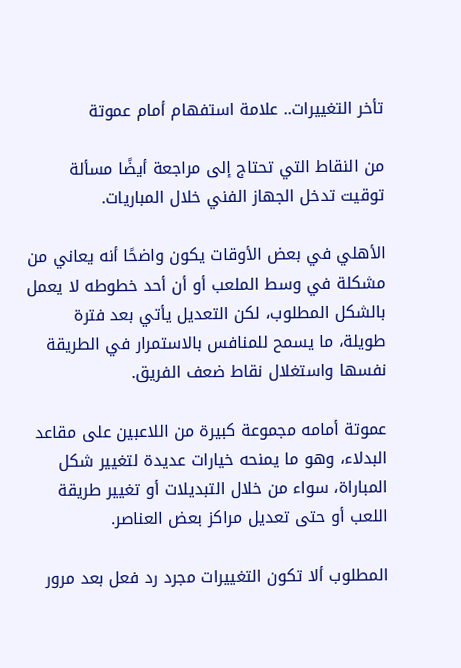تأخر التغييرات.. علامة استفهام أمام عموتة

من النقاط التي تحتاج إلى مراجعة أيضًا مسألة توقيت تدخل الجهاز الفني خلال المباريات.

الأهلي في بعض الأوقات يكون واضحًا أنه يعاني من مشكلة في وسط الملعب أو أن أحد خطوطه لا يعمل بالشكل المطلوب، لكن التعديل يأتي بعد فترة طويلة، ما يسمح للمنافس بالاستمرار في الطريقة نفسها واستغلال نقاط ضعف الفريق.

عموتة أمامه مجموعة كبيرة من اللاعبين على مقاعد البدلاء، وهو ما يمنحه خيارات عديدة لتغيير شكل المباراة، سواء من خلال التبديلات أو تغيير طريقة اللعب أو حتى تعديل مراكز بعض العناصر.

المطلوب ألا تكون التغييرات مجرد رد فعل بعد مرور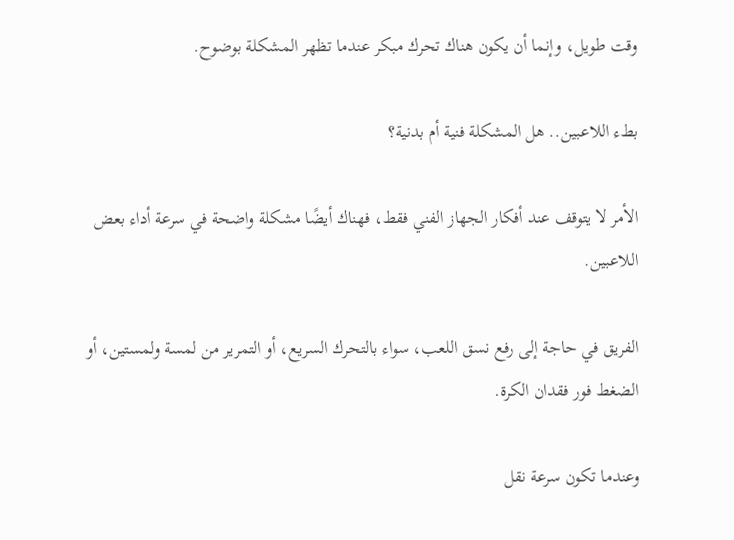وقت طويل، وإنما أن يكون هناك تحرك مبكر عندما تظهر المشكلة بوضوح.

بطء اللاعبين.. هل المشكلة فنية أم بدنية؟

الأمر لا يتوقف عند أفكار الجهاز الفني فقط، فهناك أيضًا مشكلة واضحة في سرعة أداء بعض اللاعبين.

الفريق في حاجة إلى رفع نسق اللعب، سواء بالتحرك السريع، أو التمرير من لمسة ولمستين، أو الضغط فور فقدان الكرة.

وعندما تكون سرعة نقل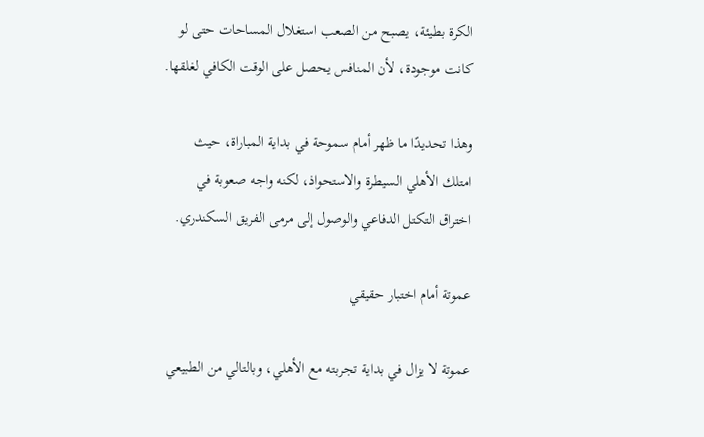الكرة بطيئة، يصبح من الصعب استغلال المساحات حتى لو كانت موجودة، لأن المنافس يحصل على الوقت الكافي لغلقها.

وهذا تحديدًا ما ظهر أمام سموحة في بداية المباراة، حيث امتلك الأهلي السيطرة والاستحواذ، لكنه واجه صعوبة في اختراق التكتل الدفاعي والوصول إلى مرمى الفريق السكندري.

عموتة أمام اختبار حقيقي

عموتة لا يزال في بداية تجربته مع الأهلي، وبالتالي من الطبيعي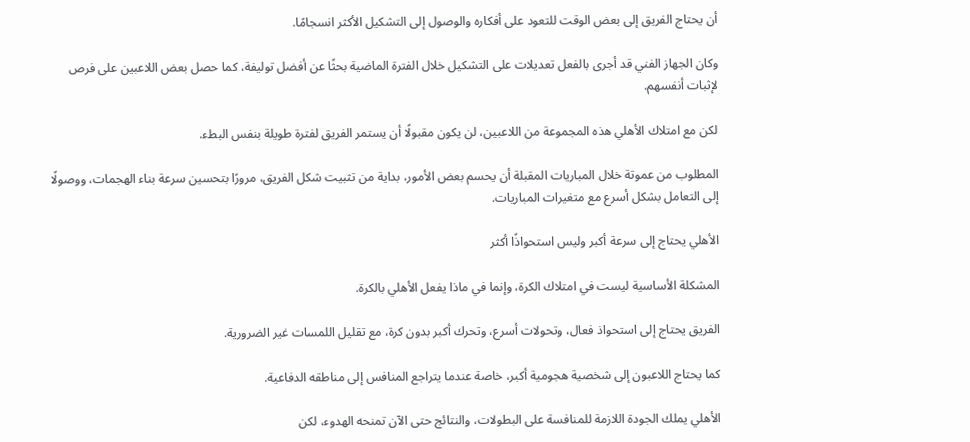أن يحتاج الفريق إلى بعض الوقت للتعود على أفكاره والوصول إلى التشكيل الأكثر انسجامًا.

وكان الجهاز الفني قد أجرى بالفعل تعديلات على التشكيل خلال الفترة الماضية بحثًا عن أفضل توليفة، كما حصل بعض اللاعبين على فرص لإثبات أنفسهم.

لكن مع امتلاك الأهلي هذه المجموعة من اللاعبين، لن يكون مقبولًا أن يستمر الفريق لفترة طويلة بنفس البطء.

المطلوب من عموتة خلال المباريات المقبلة أن يحسم بعض الأمور، بداية من تثبيت شكل الفريق، مرورًا بتحسين سرعة بناء الهجمات، ووصولًا إلى التعامل بشكل أسرع مع متغيرات المباريات.

الأهلي يحتاج إلى سرعة أكبر وليس استحواذًا أكثر

المشكلة الأساسية ليست في امتلاك الكرة، وإنما في ماذا يفعل الأهلي بالكرة.

الفريق يحتاج إلى استحواذ فعال، وتحولات أسرع، وتحرك أكبر بدون كرة، مع تقليل اللمسات غير الضرورية.

كما يحتاج اللاعبون إلى شخصية هجومية أكبر، خاصة عندما يتراجع المنافس إلى مناطقه الدفاعية.

الأهلي يملك الجودة اللازمة للمنافسة على البطولات، والنتائج حتى الآن تمنحه الهدوء، لكن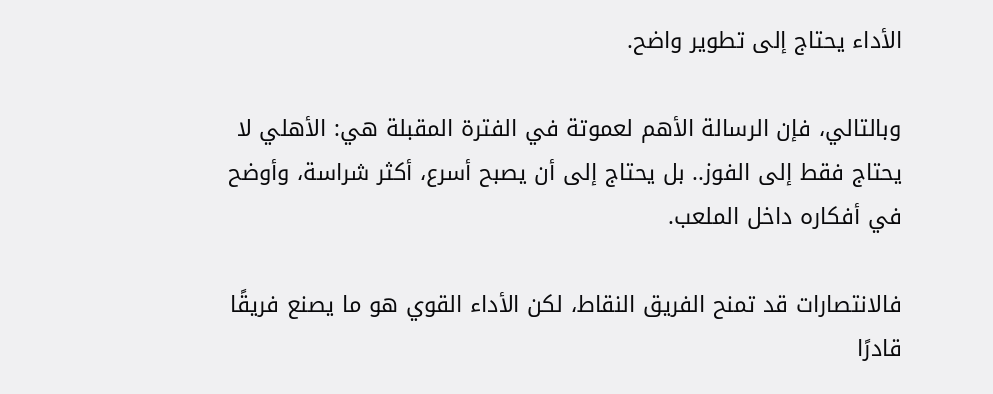الأداء يحتاج إلى تطوير واضح.

وبالتالي، فإن الرسالة الأهم لعموتة في الفترة المقبلة هي: الأهلي لا يحتاج فقط إلى الفوز.. بل يحتاج إلى أن يصبح أسرع، أكثر شراسة، وأوضح في أفكاره داخل الملعب.

فالانتصارات قد تمنح الفريق النقاط، لكن الأداء القوي هو ما يصنع فريقًا قادرًا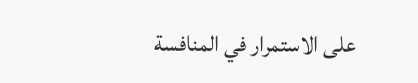على الاستمرار في المنافسة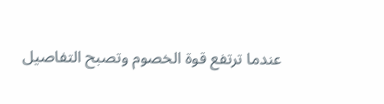عندما ترتفع قوة الخصوم وتصبح التفاصيل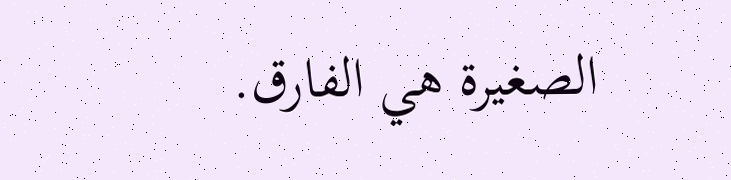الصغيرة هي الفارق.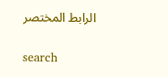الرابط المختصر

search